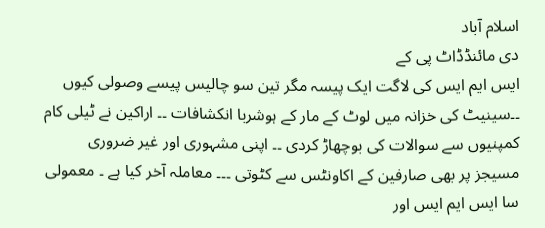اسلام آباد
دی مائنڈڈاٹ پی کے
ایس ایم ایس کی لاگت ایک پیسہ مگر تین سو چالیس پیسے وصولی کیوں ۔۔سینیٹ کی خزانہ میں لوٹ کے مار کے ہوشربا انکشافات ۔۔ اراکین نے ٹیلی کام کمپنیوں سے سوالات کی بوچھاڑ کردی ۔۔ اپنی مشہوری اور غیر ضروری مسیجز پر بھی صارفین کے اکاونٹس سے کٹوتی ۔۔۔ معاملہ آخر کیا ہے ۔ معمولی سا ایس ایم ایس اور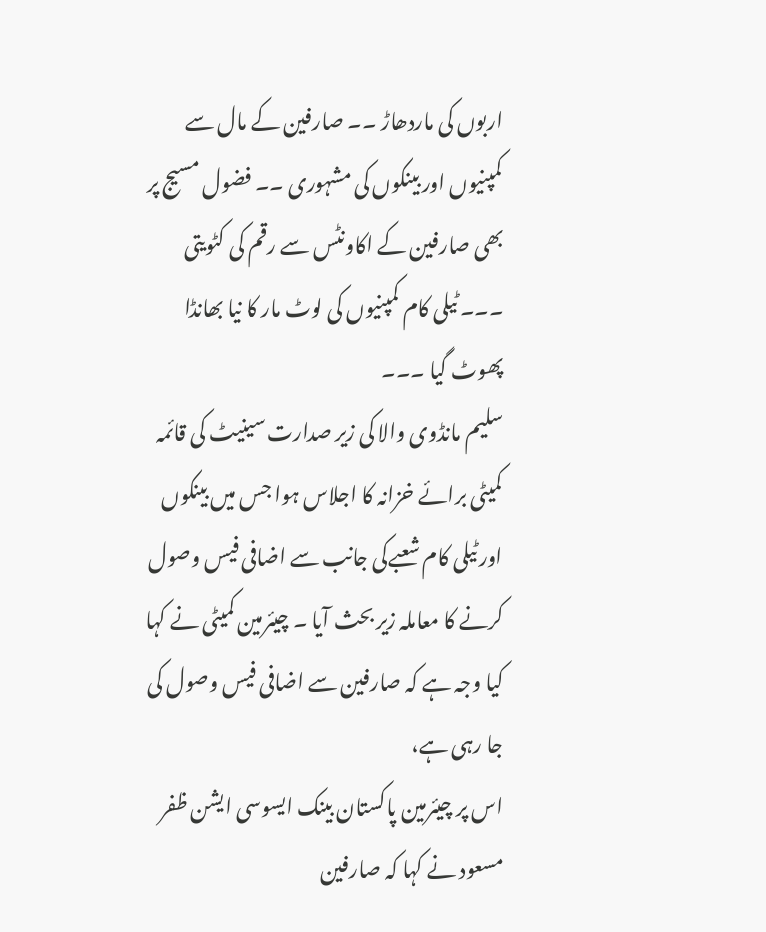اربوں کی ماردھاڑ ۔۔ صارفین کے مال سے کمپنیوں اور بینکوں کی مشہوری ۔۔ فضول مسیج پر بھی صارفین کے اکاونٹس سے رقم کی کٹویتی ۔۔۔ ٹیلی کام کمپنیوں کی لوٹ مار کا نیا بھانڈا پھوٹ گیا ۔۔۔
سلیم مانڈوی والا کی زیر صدارت سینیٹ کی قائمہ کمیٹی برائے خزانہ کا اجلاس ہوا جس میں بینکوں اور ٹیلی کام شعبےکی جانب سے اضافی فیس وصول کرنے کا معاملہ زیر بحث آیا ۔ چیئرمین کمیٹی نے کہا کیا وجہ ہے کہ صارفین سے اضافی فیس وصول کی جا رہی ہے،
اس پر چیئرمین پاکستان بینک ایسوسی ایشن ظفر مسعود نے کہا کہ صارفین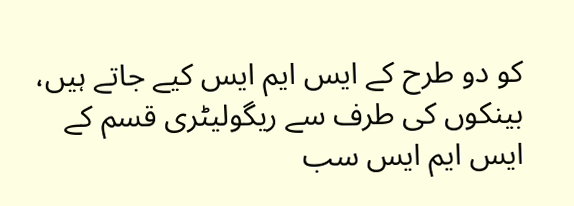کو دو طرح کے ایس ایم ایس کیے جاتے ہیں، بینکوں کی طرف سے ریگولیٹری قسم کے ایس ایم ایس سب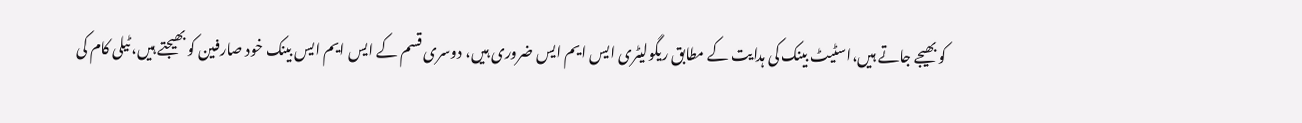کو بھیجے جاتے ہیں،اسٹیٹ بینک کی ہدایت کے مطابق ریگولیٹری ایس ایم ایس ضروری ہیں، دوسری قسم کے ایس ایم ایس بینک خود صارفین کو بھیجتے ہیں، ٹیلی کام کی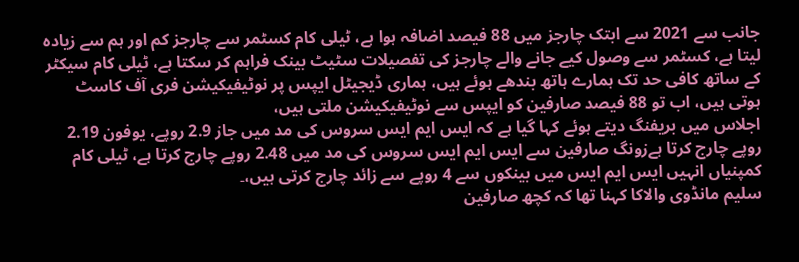جانب سے 2021 سے ابتک چارجز میں 88 فیصد اضافہ ہوا ہے، ٹیلی کام کسٹمر سے چارجز کم اور ہم سے زیادہ لیتا ہے، کسٹمر سے وصول کیے جانے والے چارجز کی تفصیلات سٹیٹ بینک فراہم کر سکتا ہے، ٹیلی کام سیکٹر کے ساتھ کافی حد تک ہمارے ہاتھ بندھے ہوئے ہیں، ہماری ڈیجیٹل ایپس پر نوٹیفیکیشن فری آف کاسٹ ہوتی ہیں، اب تو 88 فیصد صارفین کو ایپس سے نوٹیفیکیشن ملتی ہیں،
اجلاس میں بریفنگ دیتے ہوئے کہا گیا ہے کہ ایس ایم ایس سروس کی مد میں جاز 2.9 روپے، یوفون 2.19 روپے چارج کرتا ہےزونگ صارفین سے ایس ایم ایس سروس کی مد میں 2.48 روپے چارج کرتا ہے، ٹیلی کام کمپنیاں انہیں ایس ایم ایس میں بینکوں سے 4 روپے سے زائد چارج کرتی ہیں،۔
سلیم مانڈوی والاکا کہنا تھا کہ کچھ صارفین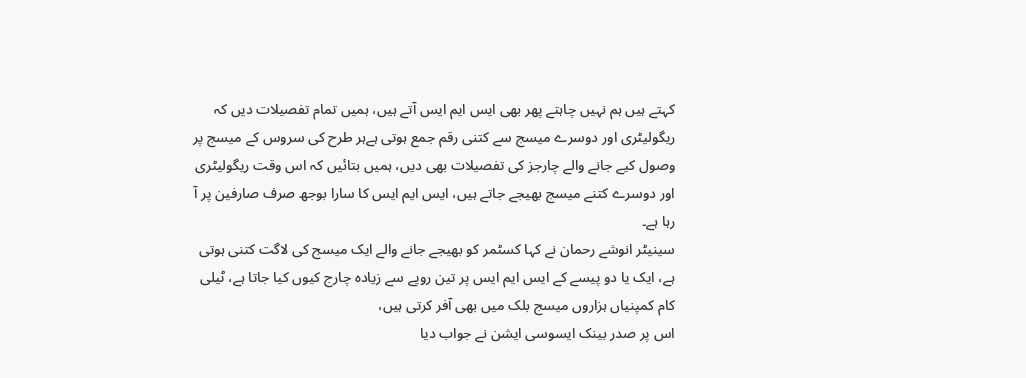کہتے ہیں ہم نہیں چاہتے پھر بھی ایس ایم ایس آتے ہیں، ہمیں تمام تفصیلات دیں کہ ریگولیٹری اور دوسرے میسج سے کتنی رقم جمع ہوتی ہےہر طرح کی سروس کے میسج پر وصول کیے جانے والے چارجز کی تفصیلات بھی دیں، ہمیں بتائیں کہ اس وقت ریگولیٹری اور دوسرے کتنے میسج بھیجے جاتے ہیں، ایس ایم ایس کا سارا بوجھ صرف صارفین پر آ رہا ہے۔
سینیٹر انوشے رحمان نے کہا کسٹمر کو بھیجے جانے والے ایک میسج کی لاگت کتنی ہوتی ہے، ایک یا دو پیسے کے ایس ایم ایس پر تین روپے سے زیادہ چارج کیوں کیا جاتا ہے، ٹیلی کام کمپنیاں ہزاروں میسج بلک میں بھی آفر کرتی ہیں،
اس پر صدر بینک ایسوسی ایشن نے جواب دیا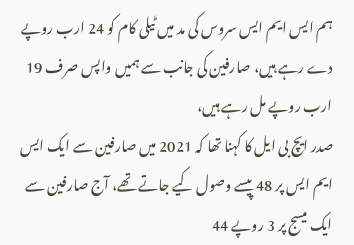ہم ایس ایم ایس سروس کی مد میں ٹیلی کام کو 24 ارب روپے دے رہے ہیں، صارفین کی جانب سے ہمیں واپس صرف 19 ارب روپے مل رہے ہیں،
صدر ایچ بی ایل کا کہنا تھا کہ 2021 میں صارفین سے ایک ایس ایم ایس پر 48 پیسے وصول کیے جاتے تھے، آج صارفین سے ایک میسج پر 3 روپے 44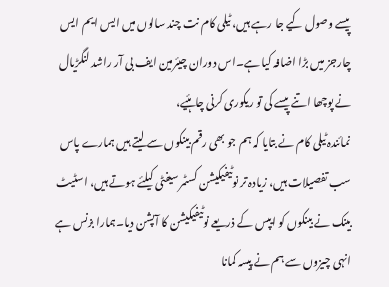پیسے وصول کیے جا رہے ہیں، ٹیلی کام نت چند سالوں میں ایس ایم ایس چارجز میں بڑا اضافہ کیا ہے۔اس دوران چیئرمین ایف بی آر راشد لنگڑیال نے پوچھا اتنے پیسے کی تو ریکوری کرنی چاہئیے،
نمائندہ ٹیلی کام نے بتایا کہ ہم جو بھی رقم بینکوں سے لیتے ہیں ہمارے پاس سب تفصیلات ہیں، زیادہ تر نوٹیفیکیشن کسٹمر سیفٹی کیلئے ہوتے ہیں، اسٹیٹ بینک نے بینکوں کو ایپس کے ذریعے نوٹیفیکیشن کا آپشن دیا۔ہمارا بزنس ہے انہی چیزوں سے ہم نے پیسہ کمانا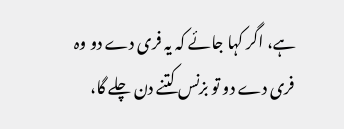ہے، اگر کہا جائے کہ یہ فری دے دو وہ فری دے دو تو بزنس کتنے دن چلے گا،